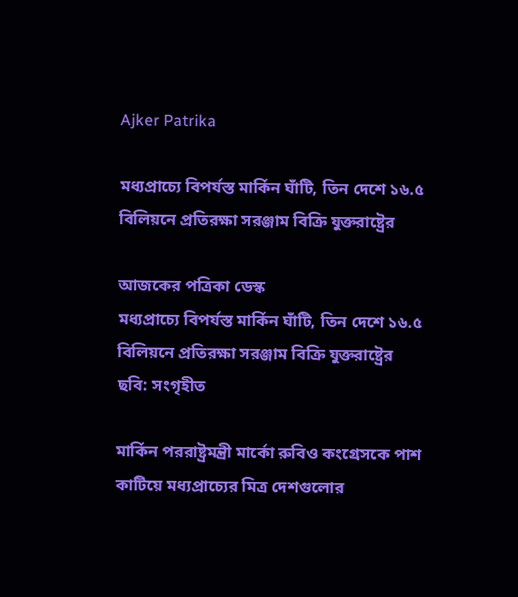Ajker Patrika

মধ্যপ্রাচ্যে বিপর্যস্ত মার্কিন ঘাঁটি, তিন দেশে ১৬.৫ বিলিয়নে প্রতিরক্ষা সরঞ্জাম বিক্রি যুক্তরাষ্ট্রের

আজকের পত্রিকা ডেস্ক
মধ্যপ্রাচ্যে বিপর্যস্ত মার্কিন ঘাঁটি, তিন দেশে ১৬.৫ বিলিয়নে প্রতিরক্ষা সরঞ্জাম বিক্রি যুক্তরাষ্ট্রের
ছবি: সংগৃহীত

মার্কিন পররাষ্ট্রমন্ত্রী মার্কো রুবিও কংগ্রেসকে পাশ কাটিয়ে মধ্যপ্রাচ্যের মিত্র দেশগুলোর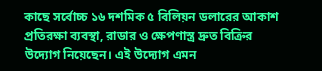কাছে সর্বোচ্চ ১৬ দশমিক ৫ বিলিয়ন ডলারের আকাশ প্রতিরক্ষা ব্যবস্থা, রাডার ও ক্ষেপণাস্ত্র দ্রুত বিক্রির উদ্যোগ নিয়েছেন। এই উদ্যোগ এমন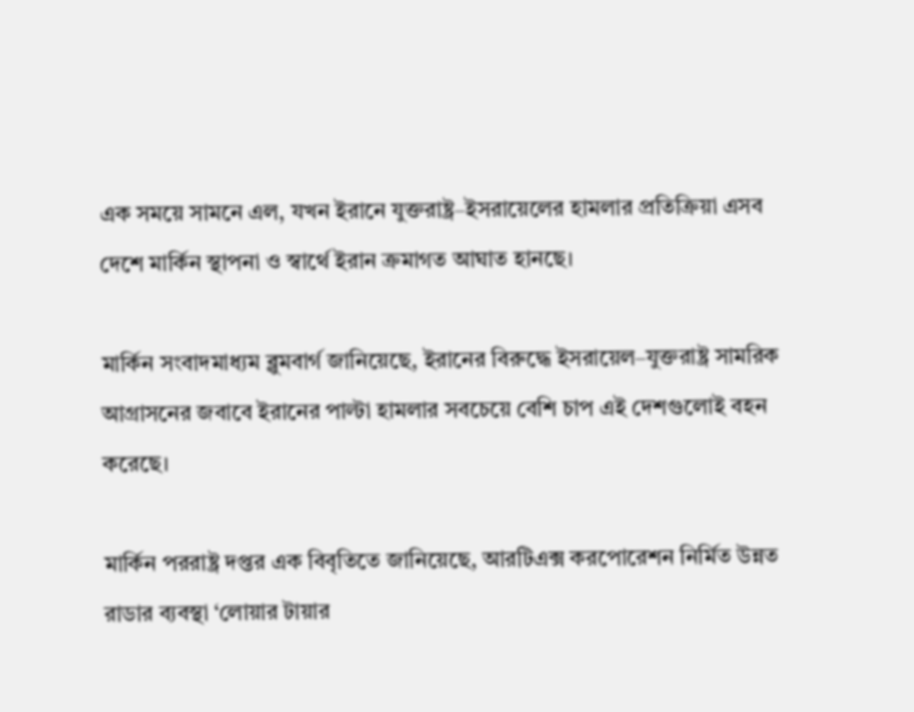এক সময়ে সামনে এল, যখন ইরানে যুক্তরাষ্ট্র–ইসরায়েলের হামলার প্রতিক্রিয়া এসব দেশে মার্কিন স্থাপনা ও স্বার্থে ইরান ক্রমাগত আঘাত হানছে।

মার্কিন সংবাদমাধ্যম ব্লুমবার্গ জানিয়েছে, ইরানের বিরুদ্ধে ইসরায়েল–যুক্তরাষ্ট্র সামরিক আগ্রাসনের জবাবে ইরানের পাল্টা হামলার সবচেয়ে বেশি চাপ এই দেশগুলোই বহন করেছে।

মার্কিন পররাষ্ট্র দপ্তর এক বিবৃতিতে জানিয়েছে, আরটিএক্স করপোরেশন নির্মিত উন্নত রাডার ব্যবস্থা ‘লোয়ার টায়ার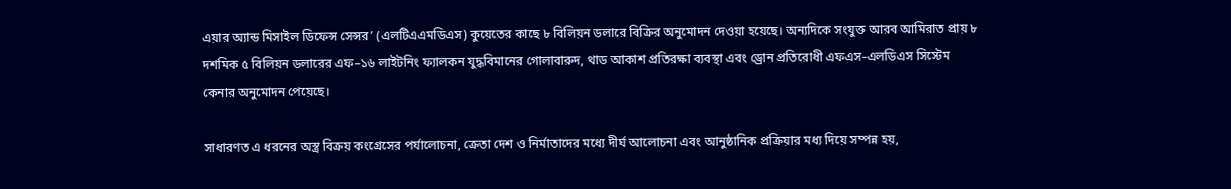এয়ার অ্যান্ড মিসাইল ডিফেন্স সেন্সর’ (এলটিএএমডিএস) কুয়েতের কাছে ৮ বিলিয়ন ডলারে বিক্রির অনুমোদন দেওয়া হয়েছে। অন্যদিকে সংযুক্ত আরব আমিরাত প্রায় ৮ দশমিক ৫ বিলিয়ন ডলারের এফ–১৬ লাইটনিং ফ্যালকন যুদ্ধবিমানের গোলাবারুদ, থাড আকাশ প্রতিরক্ষা ব্যবস্থা এবং ড্রোন প্রতিরোধী এফএস–এলডিএস সিস্টেম কেনার অনুমোদন পেয়েছে।

সাধারণত এ ধরনের অস্ত্র বিক্রয় কংগ্রেসের পর্যালোচনা, ক্রেতা দেশ ও নির্মাতাদের মধ্যে দীর্ঘ আলোচনা এবং আনুষ্ঠানিক প্রক্রিয়ার মধ্য দিয়ে সম্পন্ন হয়,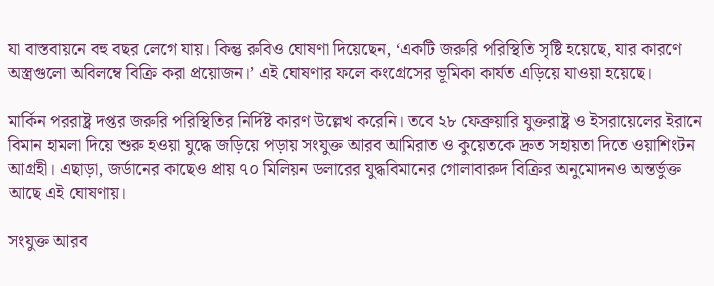যা বাস্তবায়নে বহু বছর লেগে যায়। কিন্তু রুবিও ঘোষণা দিয়েছেন, ‘একটি জরুরি পরিস্থিতি সৃষ্টি হয়েছে, যার কারণে অস্ত্রগুলো অবিলম্বে বিক্রি করা প্রয়োজন।’ এই ঘোষণার ফলে কংগ্রেসের ভূমিকা কার্যত এড়িয়ে যাওয়া হয়েছে।

মার্কিন পররাষ্ট্র দপ্তর জরুরি পরিস্থিতির নির্দিষ্ট কারণ উল্লেখ করেনি। তবে ২৮ ফেব্রুয়ারি যুক্তরাষ্ট্র ও ইসরায়েলের ইরানে বিমান হামলা দিয়ে শুরু হওয়া যুদ্ধে জড়িয়ে পড়ায় সংযুক্ত আরব আমিরাত ও কুয়েতকে দ্রুত সহায়তা দিতে ওয়াশিংটন আগ্রহী। এছাড়া, জর্ডানের কাছেও প্রায় ৭০ মিলিয়ন ডলারের যুদ্ধবিমানের গোলাবারুদ বিক্রির অনুমোদনও অন্তর্ভুক্ত আছে এই ঘোষণায়।

সংযুক্ত আরব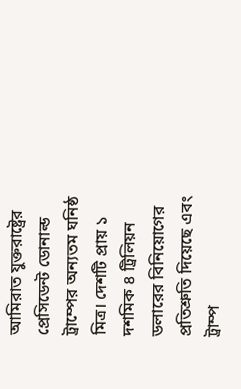আমিরাত যুক্তরাষ্ট্রের প্রেসিডেন্ট ডোনাল্ড ট্রাম্পের অন্যতম ঘনিষ্ঠ মিত্র। দেশটি প্রায় ১ দশমিক ৪ ট্রিলিয়ন ডলারের বিনিয়োগের প্রতিশ্রুতি দিয়েছে এবং ট্রাম্প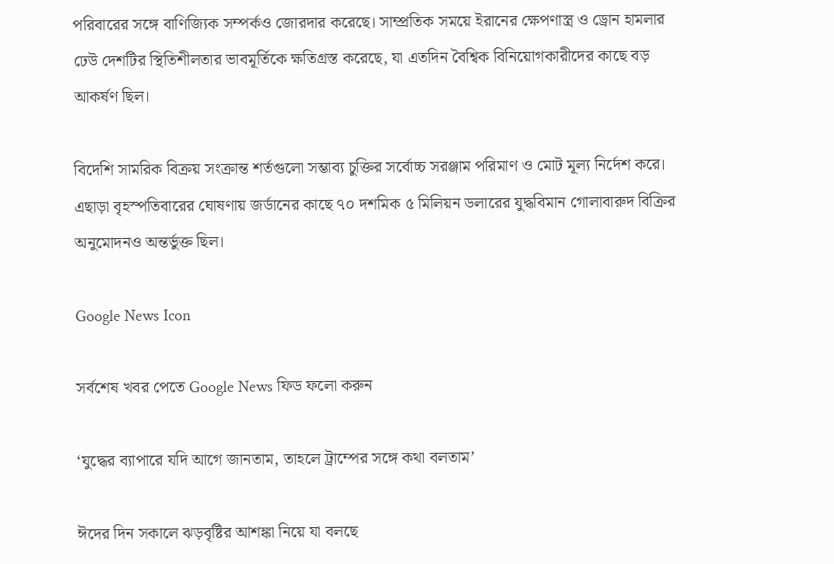পরিবারের সঙ্গে বাণিজ্যিক সম্পর্কও জোরদার করেছে। সাম্প্রতিক সময়ে ইরানের ক্ষেপণাস্ত্র ও ড্রোন হামলার ঢেউ দেশটির স্থিতিশীলতার ভাবমূর্তিকে ক্ষতিগ্রস্ত করেছে, যা এতদিন বৈশ্বিক বিনিয়োগকারীদের কাছে বড় আকর্ষণ ছিল।

বিদেশি সামরিক বিক্রয় সংক্রান্ত শর্তগুলো সম্ভাব্য চুক্তির সর্বোচ্চ সরঞ্জাম পরিমাণ ও মোট মূল্য নির্দেশ করে। এছাড়া বৃহস্পতিবারের ঘোষণায় জর্ডানের কাছে ৭০ দশমিক ৫ মিলিয়ন ডলারের যুদ্ধবিমান গোলাবারুদ বিক্রির অনুমোদনও অন্তর্ভুক্ত ছিল।

Google News Icon

সর্বশেষ খবর পেতে Google News ফিড ফলো করুন

‘যুদ্ধের ব্যাপারে যদি আগে জানতাম, তাহলে ট্রাম্পের সঙ্গে কথা বলতাম’

ঈদের দিন সকালে ঝড়বৃষ্টির আশঙ্কা নিয়ে যা বলছে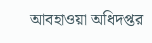আবহাওয়া অধিদপ্তর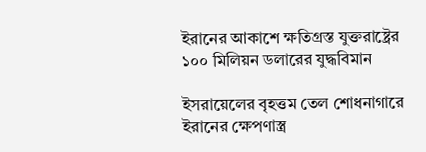ইরানের আকাশে ক্ষতিগ্রস্ত যুক্তরাষ্ট্রের ১০০ মিলিয়ন ডলারের যুদ্ধবিমান

ইসরায়েলের বৃহত্তম তেল শোধনাগারে ইরানের ক্ষেপণাস্ত্র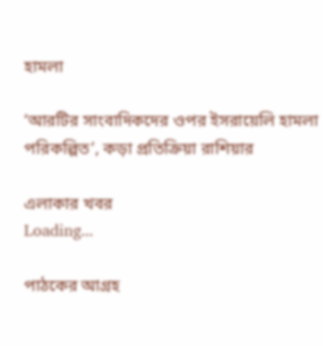হামলা

‘আরটির সাংবাদিকদের ওপর ইসরায়েলি হামলা পরিকল্পিত’, কড়া প্রতিক্রিয়া রাশিয়ার

এলাকার খবর
Loading...

পাঠকের আগ্রহ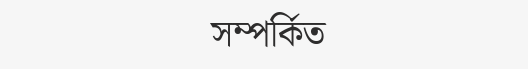সম্পর্কিত